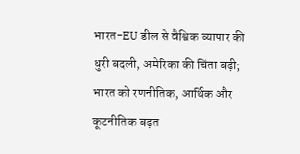भारत-EU डील से वैश्विक व्यापार की धुरी बदली, अमेरिका की चिंता बढ़ी; भारत को रणनीतिक, आर्थिक और कूटनीतिक बढ़त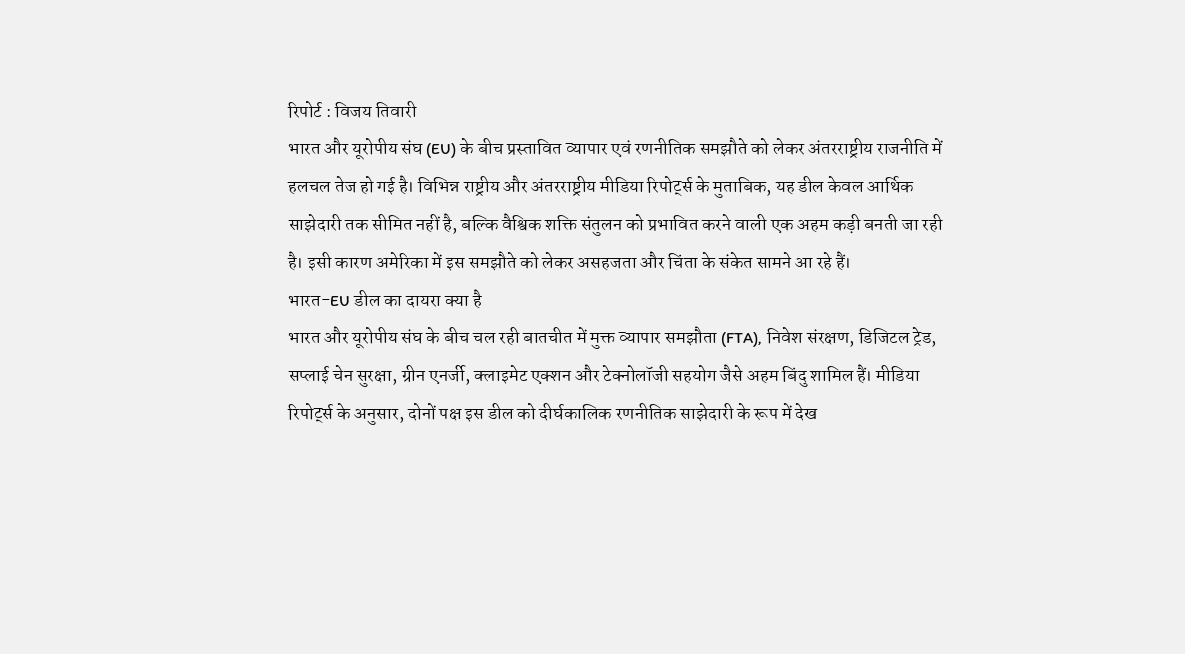रिपोर्ट : विजय तिवारी
भारत और यूरोपीय संघ (EU) के बीच प्रस्तावित व्यापार एवं रणनीतिक समझौते को लेकर अंतरराष्ट्रीय राजनीति में हलचल तेज हो गई है। विभिन्न राष्ट्रीय और अंतरराष्ट्रीय मीडिया रिपोर्ट्स के मुताबिक, यह डील केवल आर्थिक साझेदारी तक सीमित नहीं है, बल्कि वैश्विक शक्ति संतुलन को प्रभावित करने वाली एक अहम कड़ी बनती जा रही है। इसी कारण अमेरिका में इस समझौते को लेकर असहजता और चिंता के संकेत सामने आ रहे हैं।
भारत-EU डील का दायरा क्या है
भारत और यूरोपीय संघ के बीच चल रही बातचीत में मुक्त व्यापार समझौता (FTA), निवेश संरक्षण, डिजिटल ट्रेड, सप्लाई चेन सुरक्षा, ग्रीन एनर्जी, क्लाइमेट एक्शन और टेक्नोलॉजी सहयोग जैसे अहम बिंदु शामिल हैं। मीडिया रिपोर्ट्स के अनुसार, दोनों पक्ष इस डील को दीर्घकालिक रणनीतिक साझेदारी के रूप में देख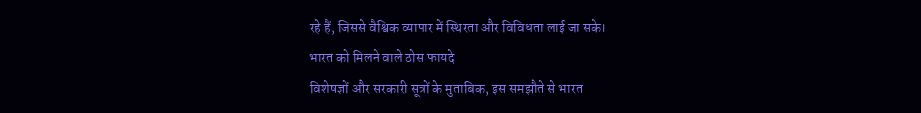रहे हैं, जिससे वैश्विक व्यापार में स्थिरता और विविधता लाई जा सके।
भारत को मिलने वाले ठोस फायदे
विशेषज्ञों और सरकारी सूत्रों के मुताबिक, इस समझौते से भारत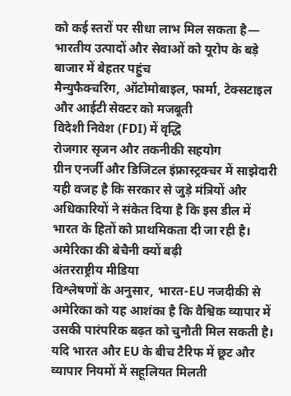को कई स्तरों पर सीधा लाभ मिल सकता है—
भारतीय उत्पादों और सेवाओं को यूरोप के बड़े बाजार में बेहतर पहुंच
मैन्युफैक्चरिंग, ऑटोमोबाइल, फार्मा, टेक्सटाइल और आईटी सेक्टर को मजबूती
विदेशी निवेश (FDI) में वृद्धि
रोजगार सृजन और तकनीकी सहयोग
ग्रीन एनर्जी और डिजिटल इंफ्रास्ट्रक्चर में साझेदारी
यही वजह है कि सरकार से जुड़े मंत्रियों और अधिकारियों ने संकेत दिया है कि इस डील में भारत के हितों को प्राथमिकता दी जा रही है।
अमेरिका की बेचैनी क्यों बढ़ी
अंतरराष्ट्रीय मीडिया
विश्लेषणों के अनुसार, भारत-EU नजदीकी से अमेरिका को यह आशंका है कि वैश्विक व्यापार में उसकी पारंपरिक बढ़त को चुनौती मिल सकती है। यदि भारत और EU के बीच टैरिफ में छूट और व्यापार नियमों में सहूलियत मिलती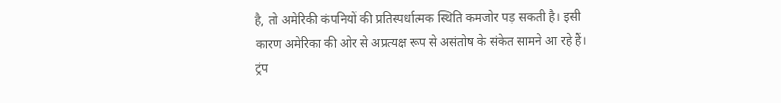है, तो अमेरिकी कंपनियों की प्रतिस्पर्धात्मक स्थिति कमजोर पड़ सकती है। इसी कारण अमेरिका की ओर से अप्रत्यक्ष रूप से असंतोष के संकेत सामने आ रहे हैं।
ट्रंप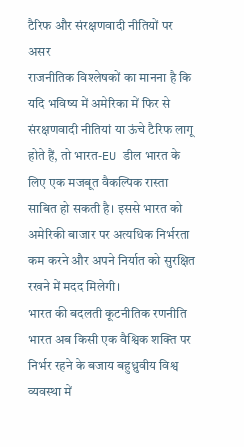टैरिफ और संरक्षणवादी नीतियों पर असर
राजनीतिक विश्लेषकों का मानना है कि यदि भविष्य में अमेरिका में फिर से संरक्षणवादी नीतियां या ऊंचे टैरिफ लागू होते हैं, तो भारत-EU डील भारत के लिए एक मजबूत वैकल्पिक रास्ता साबित हो सकती है। इससे भारत को अमेरिकी बाजार पर अत्यधिक निर्भरता कम करने और अपने निर्यात को सुरक्षित रखने में मदद मिलेगी।
भारत की बदलती कूटनीतिक रणनीति
भारत अब किसी एक वैश्विक शक्ति पर निर्भर रहने के बजाय बहुध्रुवीय विश्व व्यवस्था में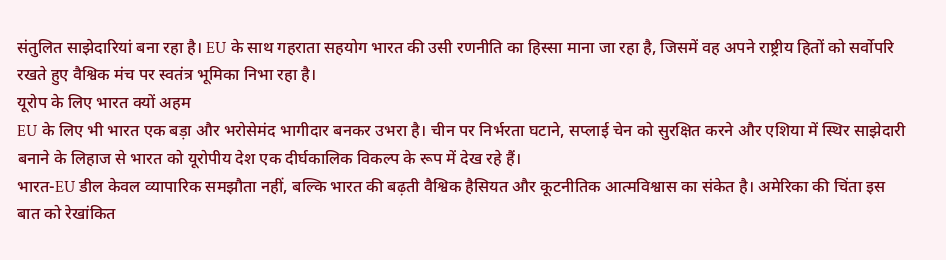संतुलित साझेदारियां बना रहा है। EU के साथ गहराता सहयोग भारत की उसी रणनीति का हिस्सा माना जा रहा है, जिसमें वह अपने राष्ट्रीय हितों को सर्वोपरि रखते हुए वैश्विक मंच पर स्वतंत्र भूमिका निभा रहा है।
यूरोप के लिए भारत क्यों अहम
EU के लिए भी भारत एक बड़ा और भरोसेमंद भागीदार बनकर उभरा है। चीन पर निर्भरता घटाने, सप्लाई चेन को सुरक्षित करने और एशिया में स्थिर साझेदारी बनाने के लिहाज से भारत को यूरोपीय देश एक दीर्घकालिक विकल्प के रूप में देख रहे हैं।
भारत-EU डील केवल व्यापारिक समझौता नहीं, बल्कि भारत की बढ़ती वैश्विक हैसियत और कूटनीतिक आत्मविश्वास का संकेत है। अमेरिका की चिंता इस बात को रेखांकित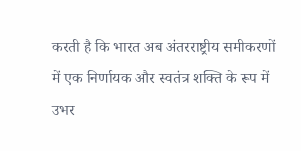करती है कि भारत अब अंतरराष्ट्रीय समीकरणों में एक निर्णायक और स्वतंत्र शक्ति के रूप में उभर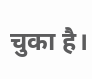चुका है।